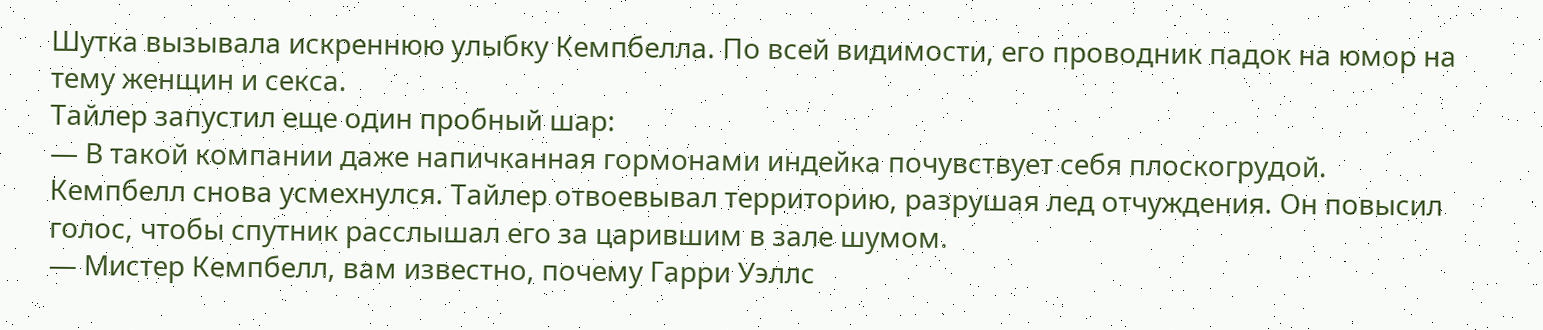Шутка вызывала искреннюю улыбку Кемпбелла. По всей видимости, его проводник падок на юмор на тему женщин и секса.
Тайлер запустил еще один пробный шар:
— В такой компании даже напичканная гормонами индейка почувствует себя плоскогрудой.
Кемпбелл снова усмехнулся. Тайлер отвоевывал территорию, разрушая лед отчуждения. Он повысил голос, чтобы спутник расслышал его за царившим в зале шумом.
— Мистер Кемпбелл, вам известно, почему Гарри Уэллс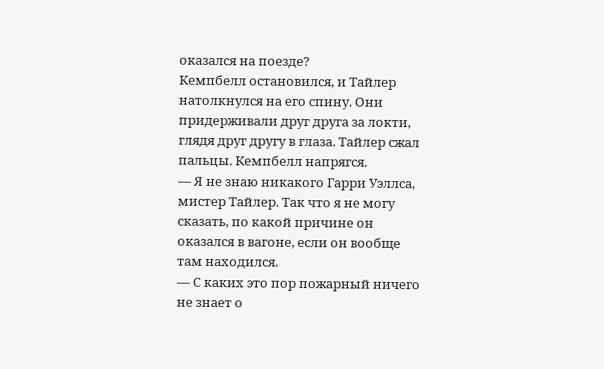оказался на поезде?
Кемпбелл остановился, и Тайлер натолкнулся на его спину. Они придерживали друг друга за локти, глядя друг другу в глаза. Тайлер сжал пальцы. Кемпбелл напрягся.
— Я не знаю никакого Гарри Уэллса, мистер Тайлер. Так что я не могу сказать, по какой причине он оказался в вагоне, если он вообще там находился.
— С каких это пор пожарный ничего не знает о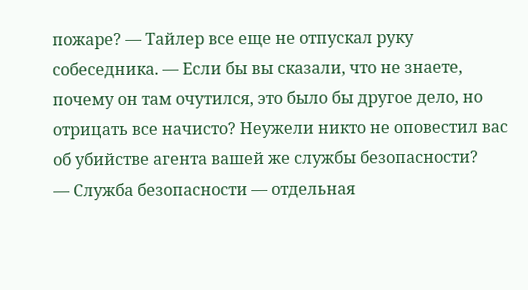пожаре? — Тайлер все еще не отпускал руку собеседника. — Если бы вы сказали, что не знаете, почему он там очутился, это было бы другое дело, но отрицать все начисто? Неужели никто не оповестил вас об убийстве агента вашей же службы безопасности?
— Служба безопасности — отдельная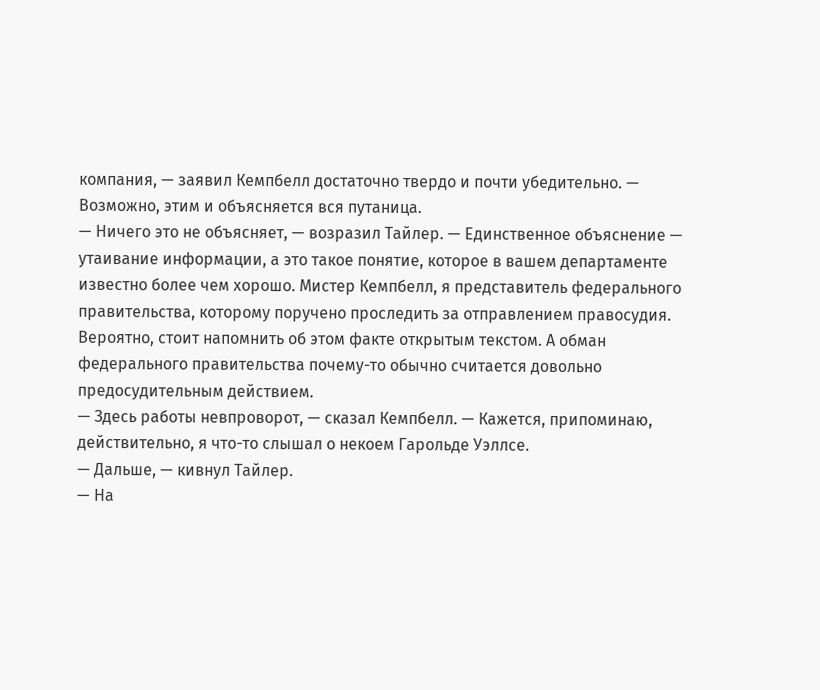компания, — заявил Кемпбелл достаточно твердо и почти убедительно. — Возможно, этим и объясняется вся путаница.
— Ничего это не объясняет, — возразил Тайлер. — Единственное объяснение — утаивание информации, а это такое понятие, которое в вашем департаменте известно более чем хорошо. Мистер Кемпбелл, я представитель федерального правительства, которому поручено проследить за отправлением правосудия. Вероятно, стоит напомнить об этом факте открытым текстом. А обман федерального правительства почему-то обычно считается довольно предосудительным действием.
— Здесь работы невпроворот, — сказал Кемпбелл. — Кажется, припоминаю, действительно, я что-то слышал о некоем Гарольде Уэллсе.
— Дальше, — кивнул Тайлер.
— На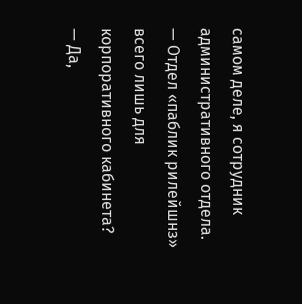самом деле, я сотрудник административного отдела.
— Отдел «паблик рилейшнз» всего лишь для корпоративного кабинета?
— Да,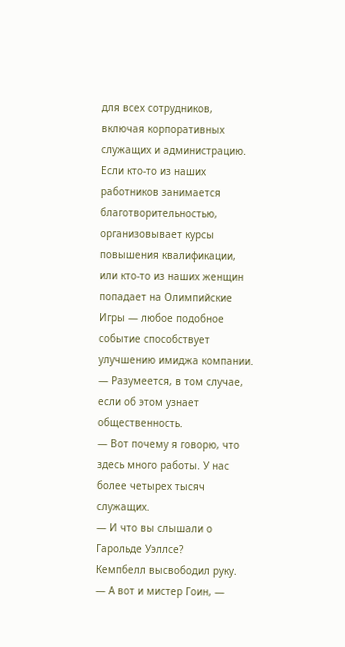для всех сотрудников, включая корпоративных служащих и администрацию. Если кто-то из наших работников занимается благотворительностью, организовывает курсы повышения квалификации, или кто-то из наших женщин попадает на Олимпийские Игры — любое подобное событие способствует улучшению имиджа компании.
— Разумеется, в том случае, если об этом узнает общественность.
— Вот почему я говорю, что здесь много работы. У нас более четырех тысяч служащих.
— И что вы слышали о Гарольде Уэллсе?
Кемпбелл высвободил руку.
— А вот и мистер Гоин, —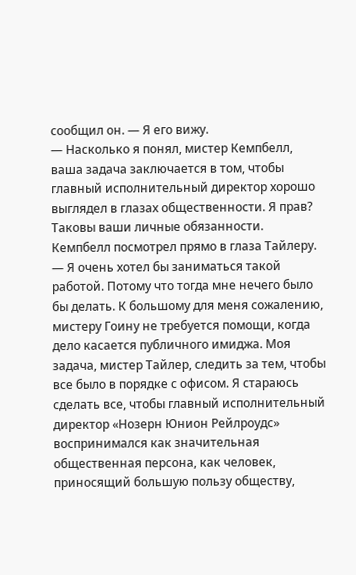сообщил он. — Я его вижу.
— Насколько я понял, мистер Кемпбелл, ваша задача заключается в том, чтобы главный исполнительный директор хорошо выглядел в глазах общественности. Я прав? Таковы ваши личные обязанности.
Кемпбелл посмотрел прямо в глаза Тайлеру.
— Я очень хотел бы заниматься такой работой. Потому что тогда мне нечего было бы делать. К большому для меня сожалению, мистеру Гоину не требуется помощи, когда дело касается публичного имиджа. Моя задача, мистер Тайлер, следить за тем, чтобы все было в порядке с офисом. Я стараюсь сделать все, чтобы главный исполнительный директор «Нозерн Юнион Рейлроудс» воспринимался как значительная общественная персона, как человек, приносящий большую пользу обществу,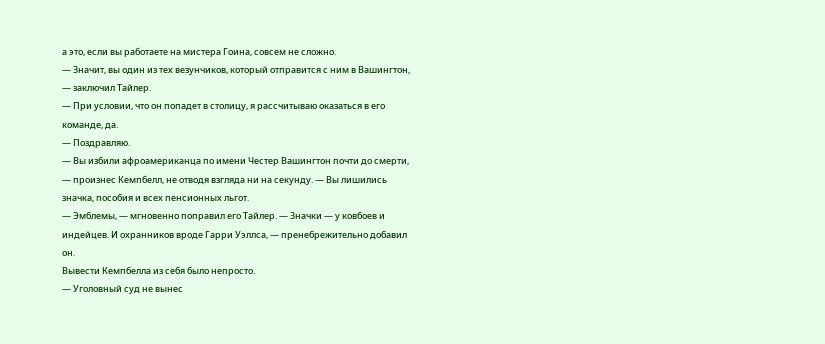а это, если вы работаете на мистера Гоина, совсем не сложно.
— Значит, вы один из тех везунчиков, который отправится с ним в Вашингтон, — заключил Тайлер.
— При условии, что он попадет в столицу, я рассчитываю оказаться в его команде, да.
— Поздравляю.
— Вы избили афроамериканца по имени Честер Вашингтон почти до смерти, — произнес Кемпбелл, не отводя взгляда ни на секунду. — Вы лишились значка, пособия и всех пенсионных льгот.
— Эмблемы, — мгновенно поправил его Тайлер. — Значки — у ковбоев и индейцев. И охранников вроде Гарри Уэллса, — пренебрежительно добавил он.
Вывести Кемпбелла из себя было непросто.
— Уголовный суд не вынес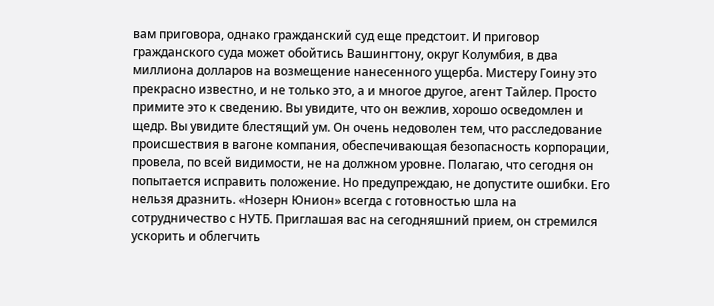вам приговора, однако гражданский суд еще предстоит. И приговор гражданского суда может обойтись Вашингтону, округ Колумбия, в два миллиона долларов на возмещение нанесенного ущерба. Мистеру Гоину это прекрасно известно, и не только это, а и многое другое, агент Тайлер. Просто примите это к сведению. Вы увидите, что он вежлив, хорошо осведомлен и щедр. Вы увидите блестящий ум. Он очень недоволен тем, что расследование происшествия в вагоне компания, обеспечивающая безопасность корпорации, провела, по всей видимости, не на должном уровне. Полагаю, что сегодня он попытается исправить положение. Но предупреждаю, не допустите ошибки. Его нельзя дразнить. «Нозерн Юнион» всегда с готовностью шла на сотрудничество с НУТБ. Приглашая вас на сегодняшний прием, он стремился ускорить и облегчить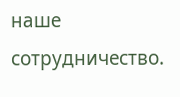наше сотрудничество.